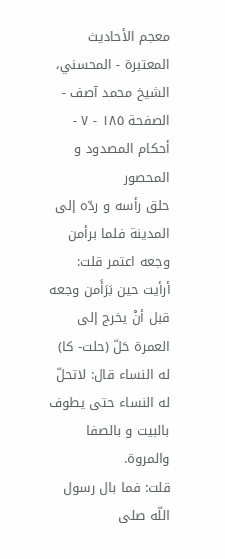معجم الأحاديث المعتبرة - المحسني، الشيخ محمد آصف - الصفحة ١٨٥ - ٧ - أحكام المصدود و المحصور
حلق رأسه و ردّه إلى المدينة فلما برأمن وجعه اعتمر قلت: أرأيت حين بَرَأَمن وجعه قبل أنْ يخرج إلى العمرة حَلّ (حلت- كا) له النساء قال: لاتحلّ له النساء حتى يطوف بالبيت و بالصفا والمروة.
قلت: فما بال رسول اللّه صلى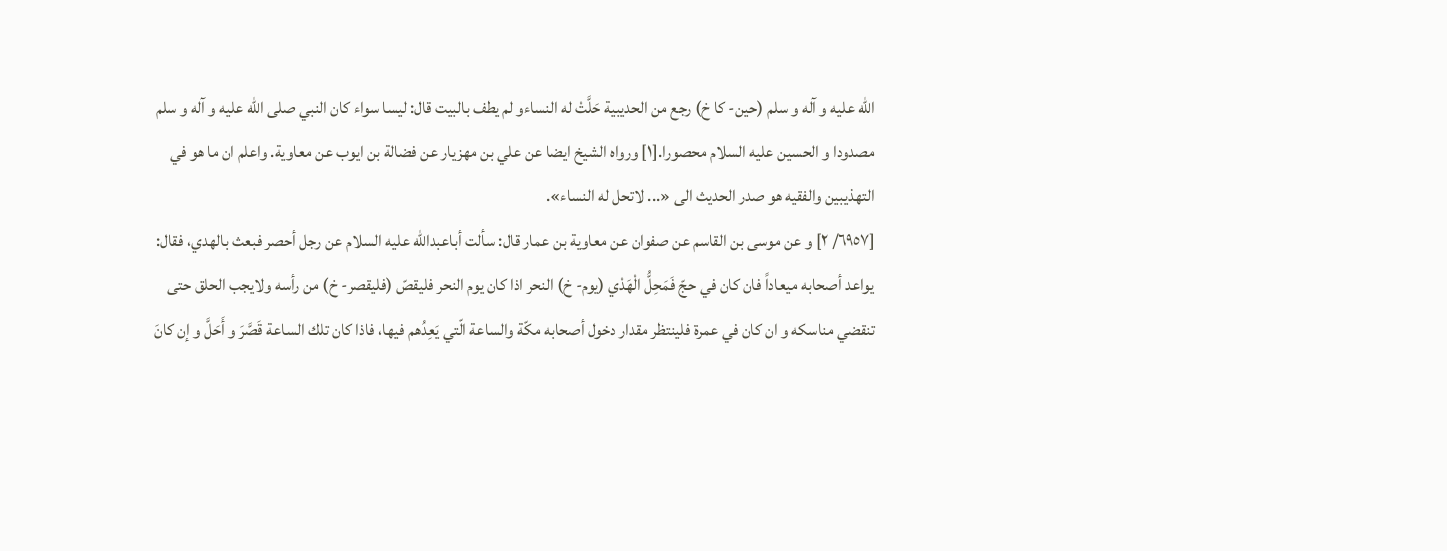الله عليه و آله و سلم (حين- كا خ) رجع من الحديبية حَلَّتْ له النساءو لم يطف بالبيت قال: ليسا سواء كان النبي صلى الله عليه و آله و سلم مصدودا و الحسين عليه السلام محصورا.[١] ورواه الشيخ ايضا عن علي بن مهزيار عن فضالة بن ايوب عن معاوية. واعلم ان ما هو في التهذيبين والفقيه هو صدر الحديث الى «... لاتحل له النساء».
[٦٩٥٧/ ٢] و عن موسى بن القاسم عن صفوان عن معاوية بن عمار قال: سألت أباعبداللّه عليه السلام عن رجل أحصر فبعث بالهدي، فقال: يواعد أصحابه ميعاداً فان كان في حجّ فَمَحِلُّ الْهَدْي (يوم- خ) النحر اذا كان يوم النحر فليقصّ (فليقصر- خ) من رأسه ولايجب الحلق حتى تنقضي مناسكه و ان كان في عمرة فلينتظر مقدار دخول أصحابه مكّة والساعة الّتي يَعِدُهم فيها، فاذا كان تلك الساعة قَصَّرَ و أَحَلَّ و إن كانَ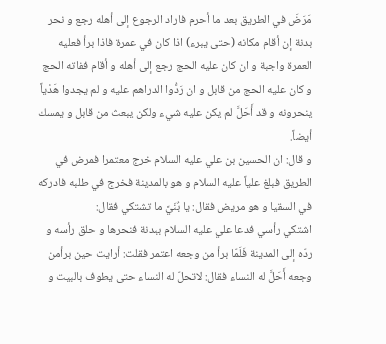مَرَضَ في الطريق بعد ما أحرم فاراد الرجوع إلى أهله رجع و نحر بدنة إن أقام مكانه (حتى يبرء) اذا كان في عمرة فاذا برأ فعليه العمرة واجبة و ان كان عليه الحج رجع إلى أهله و أقام ففاته الحج و كان عليه الحج من قابل و ان رَدُّوا الدراهم عليه و لم يجدوا هَدْياً ينحرونه و قد أَحَلَّ لم يكن عليه شيء ولكن يبعث من قابل و يمسك أيضاً.
و قال: ان الحسين بن علي عليه السلام خرج معتمرا فمرض في الطريق فبلغ علياً عليه السلام و هو بالمدينة فخرج في طلبه فادركه في السقيا و هو مريض فقال: يا بُنَيَّ ما تشتكي فقال:
اشتكي رأسي فدعا علي عليه السلام ببدنة فنحرها و حلق رأسه و ردّه إلى المدينة فَلَمّا برأ من وجعه اعتمر فقلت: أرايت حين برأمن وجعه أَحَلَّ له النساء فقال: لاتحلّ له النساء حتى يطوف بالبيت و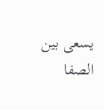يسعى بين الصفا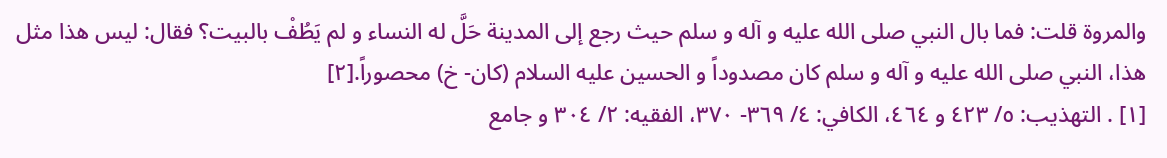والمروة قلت: فما بال النبي صلى الله عليه و آله و سلم حيث رجع إلى المدينة حَلَّ له النساء و لم يَطُفْ بالبيت؟ فقال: ليس هذا مثل هذا، النبي صلى الله عليه و آله و سلم كان مصدوداً و الحسين عليه السلام (كان- خ) محصوراً.[٢]
[١] . التهذيب: ٥/ ٤٢٣ و ٤٦٤، الكافي: ٤/ ٣٦٩- ٣٧٠، الفقيه: ٢/ ٣٠٤ و جامع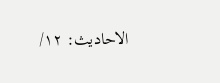الاحاديث: ١٢/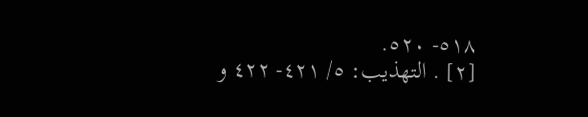٥١٨- ٥٢٠.
[٢] . التهذيب: ٥/ ٤٢١- ٤٢٢ و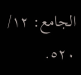الجامع: ١٢/ ٥٢٠.